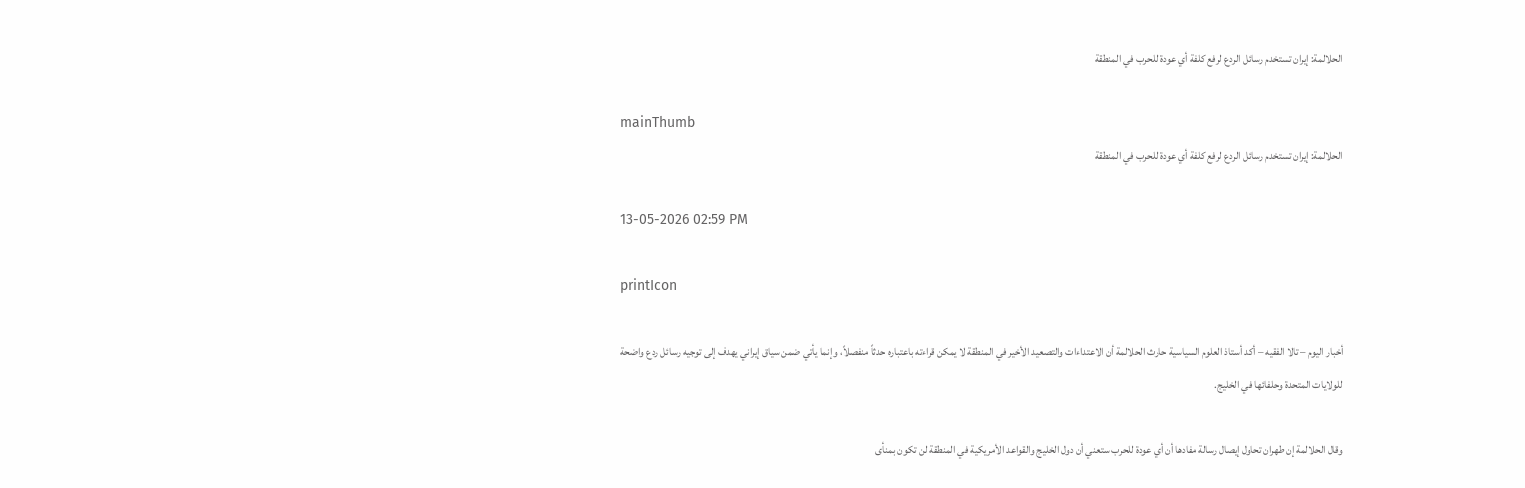الحلالمة: إيران تستخدم رسائل الردع لرفع كلفة أي عودة للحرب في المنطقة

mainThumb
الحلالمة: إيران تستخدم رسائل الردع لرفع كلفة أي عودة للحرب في المنطقة

13-05-2026 02:59 PM

printIcon

أخبار اليوم – تالا الفقيه – أكد أستاذ العلوم السياسية حارث الحلالمة أن الاعتداءات والتصعيد الأخير في المنطقة لا يمكن قراءته باعتباره حدثاً منفصلاً، وإنما يأتي ضمن سياق إيراني يهدف إلى توجيه رسائل ردع واضحة للولايات المتحدة وحلفائها في الخليج.

وقال الحلالمة إن طهران تحاول إيصال رسالة مفادها أن أي عودة للحرب ستعني أن دول الخليج والقواعد الأمريكية في المنطقة لن تكون بمنأى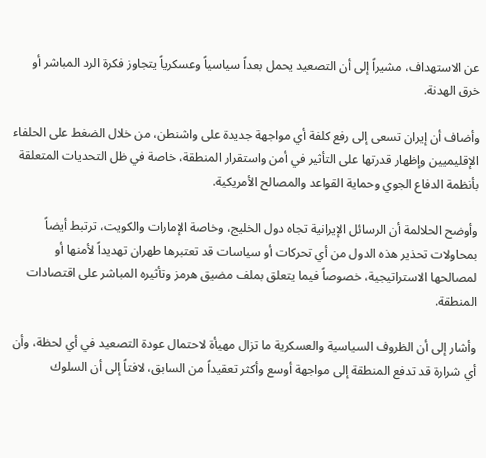عن الاستهداف، مشيراً إلى أن التصعيد يحمل بعداً سياسياً وعسكرياً يتجاوز فكرة الرد المباشر أو خرق الهدنة.

وأضاف أن إيران تسعى إلى رفع كلفة أي مواجهة جديدة على واشنطن، من خلال الضغط على الحلفاء الإقليميين وإظهار قدرتها على التأثير في أمن واستقرار المنطقة، خاصة في ظل التحديات المتعلقة بأنظمة الدفاع الجوي وحماية القواعد والمصالح الأمريكية.

وأوضح الحلالمة أن الرسائل الإيرانية تجاه دول الخليج، وخاصة الإمارات والكويت، ترتبط أيضاً بمحاولات تحذير هذه الدول من أي تحركات أو سياسات قد تعتبرها طهران تهديداً لأمنها أو لمصالحها الاستراتيجية، خصوصاً فيما يتعلق بملف مضيق هرمز وتأثيره المباشر على اقتصادات المنطقة.

وأشار إلى أن الظروف السياسية والعسكرية ما تزال مهيأة لاحتمال عودة التصعيد في أي لحظة، وأن أي شرارة قد تدفع المنطقة إلى مواجهة أوسع وأكثر تعقيداً من السابق، لافتاً إلى أن السلوك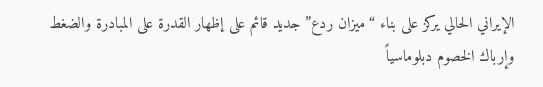الإيراني الحالي يركز على بناء “ميزان ردع” جديد قائم على إظهار القدرة على المبادرة والضغط وإرباك الخصوم دبلوماسياً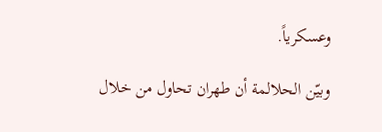وعسكرياً.

وبيّن الحلالمة أن طهران تحاول من خلال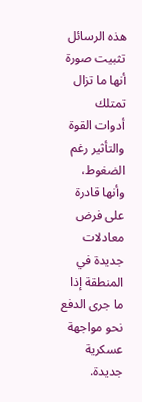هذه الرسائل تثبيت صورة أنها ما تزال تمتلك أدوات القوة والتأثير رغم الضغوط، وأنها قادرة على فرض معادلات جديدة في المنطقة إذا ما جرى الدفع نحو مواجهة عسكرية جديدة.